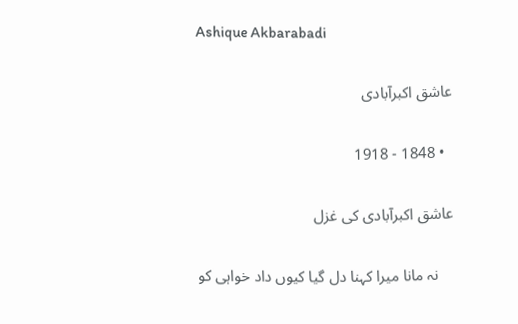Ashique Akbarabadi

عاشق اکبرآبادی

  • 1848 - 1918

عاشق اکبرآبادی کی غزل

    نہ مانا میرا کہنا دل گیا کیوں داد خواہی کو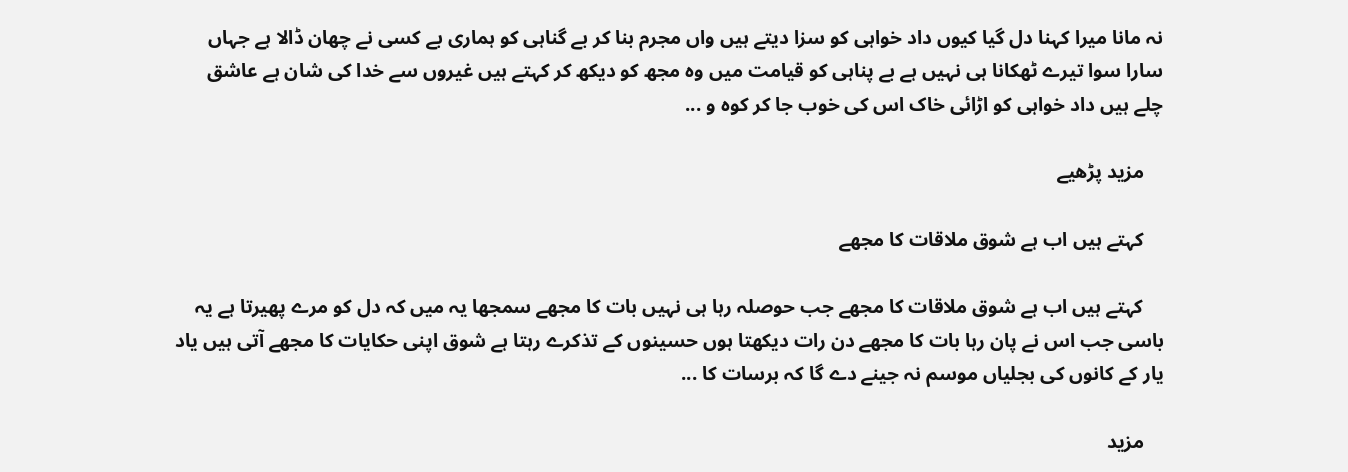نہ مانا میرا کہنا دل گیا کیوں داد خواہی کو سزا دیتے ہیں واں مجرم بنا کر بے گناہی کو ہماری بے کسی نے چھان ڈالا ہے جہاں سارا سوا تیرے ٹھکانا ہی نہیں ہے بے پناہی کو قیامت میں وہ مجھ کو دیکھ کر کہتے ہیں غیروں سے خدا کی شان ہے عاشق چلے ہیں داد خواہی کو اڑائی خاک اس کی خوب جا کر کوہ و ...

    مزید پڑھیے

    کہتے ہیں اب ہے شوق ملاقات کا مجھے

    کہتے ہیں اب ہے شوق ملاقات کا مجھے جب حوصلہ رہا ہی نہیں بات کا مجھے سمجھا یہ میں کہ دل کو مرے پھیرتا ہے یہ باسی جب اس نے پان رہا بات کا مجھے دن رات دیکھتا ہوں حسینوں کے تذکرے رہتا ہے شوق اپنی حکایات کا مجھے آتی ہیں یاد یار کے کانوں کی بجلیاں موسم نہ جینے دے گا کہ برسات کا ...

    مزید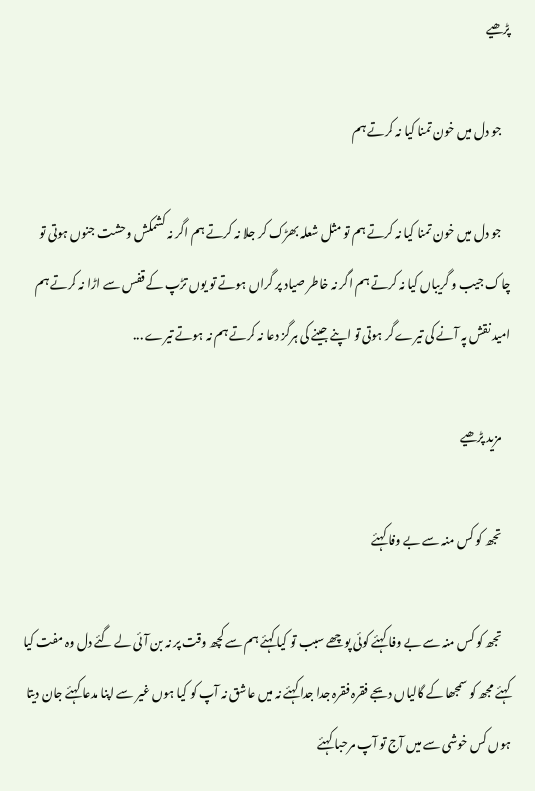پڑھیے

    جو دل میں خون تمنا کیا نہ کرتے ہم

    جو دل میں خون تمنا کیا نہ کرتے ہم تو مثل شعلہ بھڑک کر جلا نہ کرتے ہم اگر نہ کشمکش وحشت جنوں ہوتی تو چاک جیب و گریباں کیا نہ کرتے ہم اگر نہ خاطر صیاد پر گراں ہوتے تو یوں تڑپ کے قفس سے اڑا نہ کرتے ہم امید نقش پہ آنے کی تیرے گر ہوتی تو اپنے جینے کی ہرگز دعا نہ کرتے ہم نہ ہوتے تیرے ...

    مزید پڑھیے

    تجھ کو کس منہ سے بے وفا کہئے

    تجھ کو کس منہ سے بے وفا کہئے کوئی پوچھے سبب تو کیا کہئے ہم سے کچھ وقت پر نہ بن آئی لے گئے دل وہ مفت کیا کہئے مجھ کو سمجھا کے گالیاں دیجے فقرہ فقرہ جدا جدا کہئے نہ میں عاشق نہ آپ کو کیا ہوں غیر سے اپنا مدعا کہئے جان دیتا ہوں کس خوشی سے میں آج تو آپ مرحبا کہئے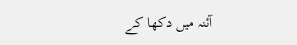آئنہ میں دکھا کے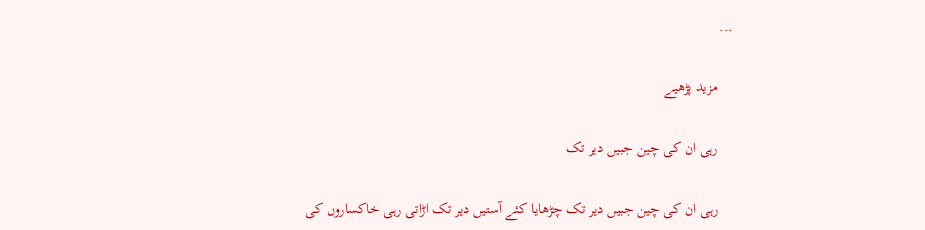...

    مزید پڑھیے

    رہی ان کی چین جبیں دیر تک

    رہی ان کی چین جبیں دیر تک چڑھایا کئے آستیں دیر تک اڑاتی رہی خاکساروں کی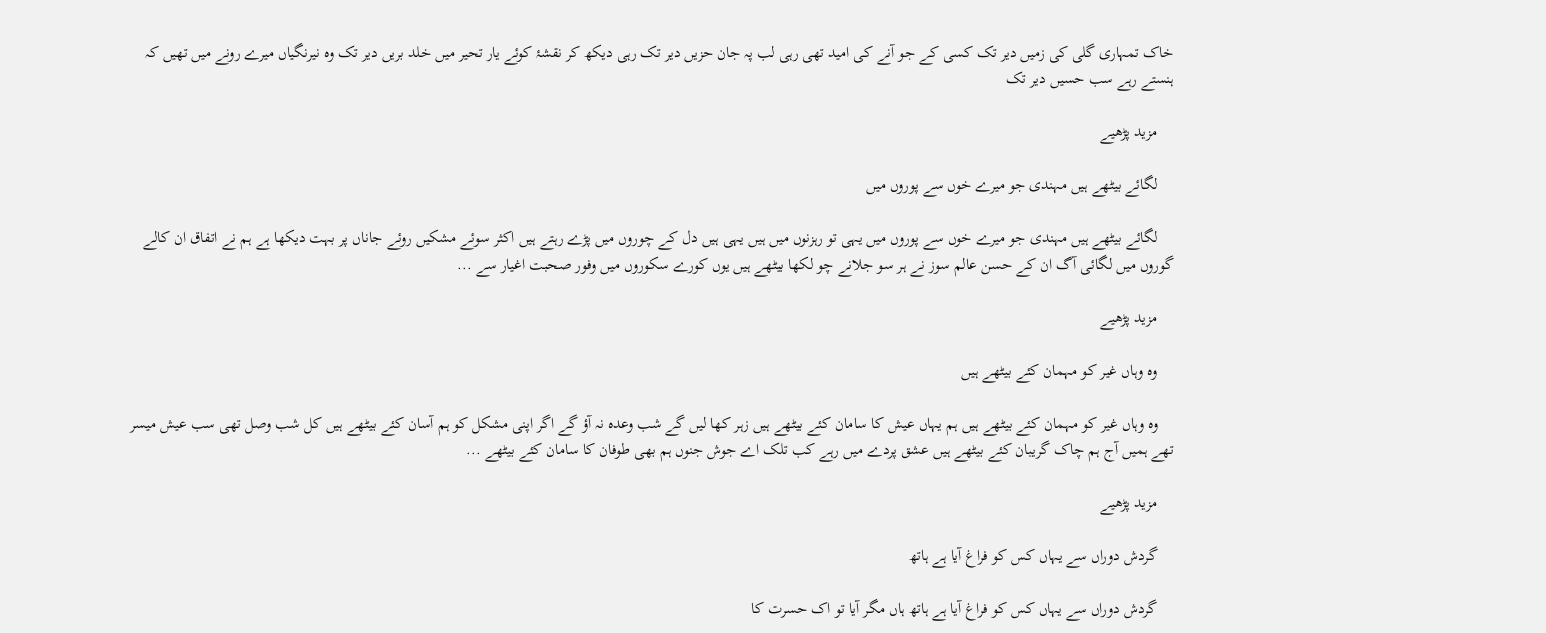خاک تمہاری گلی کی زمیں دیر تک کسی کے جو آنے کی امید تھی رہی لب پہ جان حزیں دیر تک رہی دیکھ کر نقشۂ کوئے یار تحیر میں خلد بریں دیر تک وہ نیرنگیاں میرے رونے میں تھیں کہ ہنستے رہے سب حسیں دیر تک

    مزید پڑھیے

    لگائے بیٹھے ہیں مہندی جو میرے خوں سے پوروں میں

    لگائے بیٹھے ہیں مہندی جو میرے خوں سے پوروں میں یہی تو رہزنوں میں ہیں یہی ہیں دل کے چوروں میں پڑے رہتے ہیں اکثر سوئے مشکیں روئے جاناں پر بہت دیکھا ہے ہم نے اتفاق ان کالے گوروں میں لگائی آگ ان کے حسن عالم سوز نے ہر سو جلانے چو لکھا بیٹھے ہیں یوں کورے سکوروں میں وفور صحبت اغیار سے ...

    مزید پڑھیے

    وہ وہاں غیر کو مہمان کئے بیٹھے ہیں

    وہ وہاں غیر کو مہمان کئے بیٹھے ہیں ہم یہاں عیش کا سامان کئے بیٹھے ہیں زہر کھا لیں گے شب وعدہ نہ آؤ گے اگر اپنی مشکل کو ہم آسان کئے بیٹھے ہیں کل شب وصل تھی سب عیش میسر تھے ہمیں آج ہم چاک گریبان کئے بیٹھے ہیں عشق پردے میں رہے کب تلک اے جوش جنوں ہم بھی طوفان کا سامان کئے بیٹھے ...

    مزید پڑھیے

    گردش دوراں سے یہاں کس کو فراغ آیا ہے ہاتھ

    گردش دوراں سے یہاں کس کو فراغ آیا ہے ہاتھ ہاں مگر آیا تو اک حسرت کا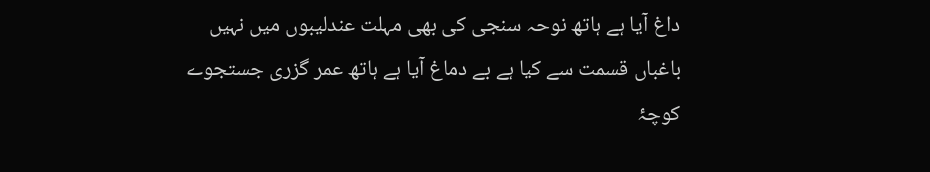داغ آیا ہے ہاتھ نوحہ سنجی کی بھی مہلت عندلیبوں میں نہیں باغباں قسمت سے کیا ہے بے دماغ آیا ہے ہاتھ عمر گزری جستجوے کوچۂ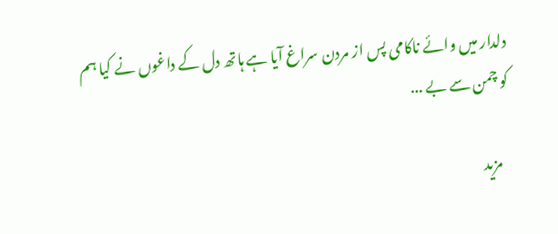دلدار میں وائے ناکامی پس از مردن سراغ آیا ہے ہاتھ دل کے داغوں نے کیا ہم کو چمن سے بے ...

    مزید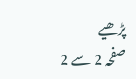پڑھیے
صفحہ 2 سے 2